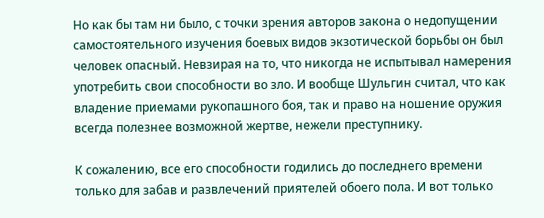Но как бы там ни было, с точки зрения авторов закона о недопущении самостоятельного изучения боевых видов экзотической борьбы он был человек опасный. Невзирая на то, что никогда не испытывал намерения употребить свои способности во зло. И вообще Шульгин считал, что как владение приемами рукопашного боя, так и право на ношение оружия всегда полезнее возможной жертве, нежели преступнику.

К сожалению, все его способности годились до последнего времени только для забав и развлечений приятелей обоего пола. И вот только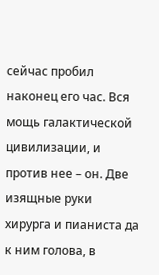сейчас пробил наконец его час. Вся мощь галактической цивилизации, и против нее – он. Две изящные руки хирурга и пианиста да к ним голова, в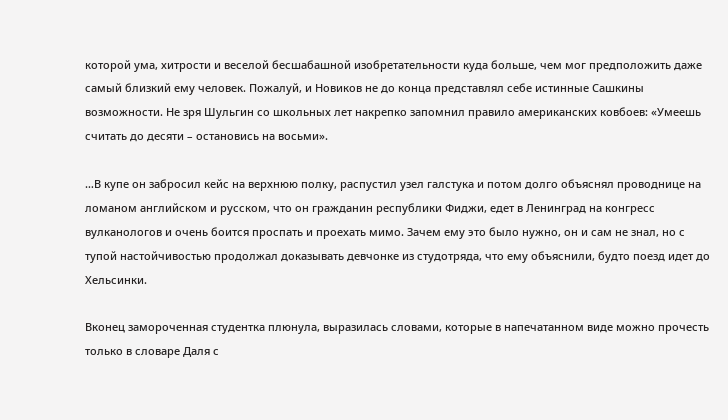которой ума, хитрости и веселой бесшабашной изобретательности куда больше, чем мог предположить даже самый близкий ему человек. Пожалуй, и Новиков не до конца представлял себе истинные Сашкины возможности. Не зря Шульгин со школьных лет накрепко запомнил правило американских ковбоев: «Умеешь считать до десяти – остановись на восьми».

…В купе он забросил кейс на верхнюю полку, распустил узел галстука и потом долго объяснял проводнице на ломаном английском и русском, что он гражданин республики Фиджи, едет в Ленинград на конгресс вулканологов и очень боится проспать и проехать мимо. Зачем ему это было нужно, он и сам не знал, но с тупой настойчивостью продолжал доказывать девчонке из студотряда, что ему объяснили, будто поезд идет до Хельсинки.

Вконец замороченная студентка плюнула, выразилась словами, которые в напечатанном виде можно прочесть только в словаре Даля с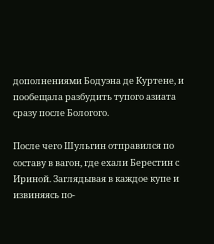дополнениями Бодуэна де Куртене, и пообещала разбудить тупого азиата сразу после Бологого.

После чего Шульгин отправился по составу в вагон, где ехали Берестин с Ириной. Заглядывая в каждое купе и извиняясь по-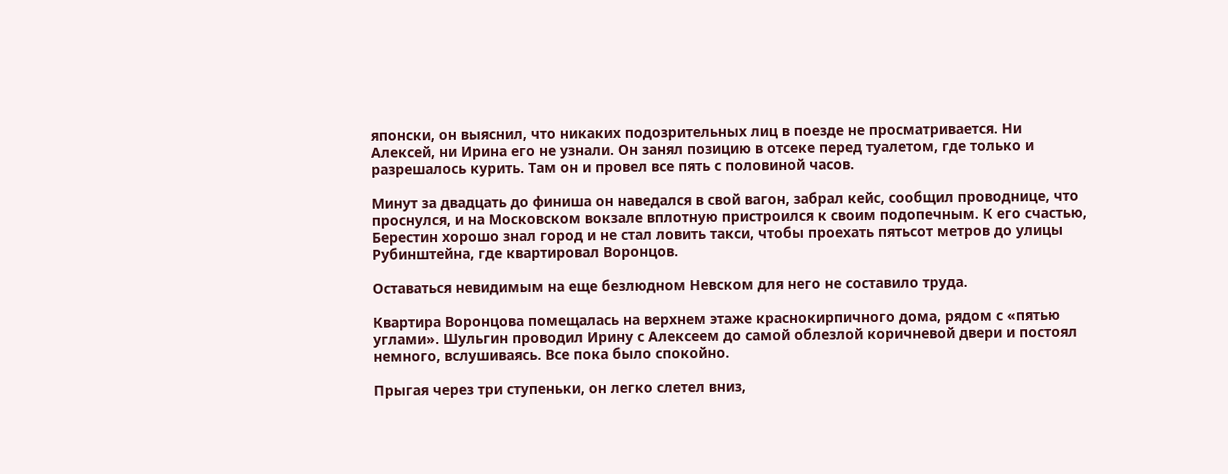японски, он выяснил, что никаких подозрительных лиц в поезде не просматривается. Ни Алексей, ни Ирина его не узнали. Он занял позицию в отсеке перед туалетом, где только и разрешалось курить. Там он и провел все пять с половиной часов.

Минут за двадцать до финиша он наведался в свой вагон, забрал кейс, сообщил проводнице, что проснулся, и на Московском вокзале вплотную пристроился к своим подопечным. К его счастью, Берестин хорошо знал город и не стал ловить такси, чтобы проехать пятьсот метров до улицы Рубинштейна, где квартировал Воронцов.

Оставаться невидимым на еще безлюдном Невском для него не составило труда.

Квартира Воронцова помещалась на верхнем этаже краснокирпичного дома, рядом с «пятью углами». Шульгин проводил Ирину с Алексеем до самой облезлой коричневой двери и постоял немного, вслушиваясь. Все пока было спокойно.

Прыгая через три ступеньки, он легко слетел вниз,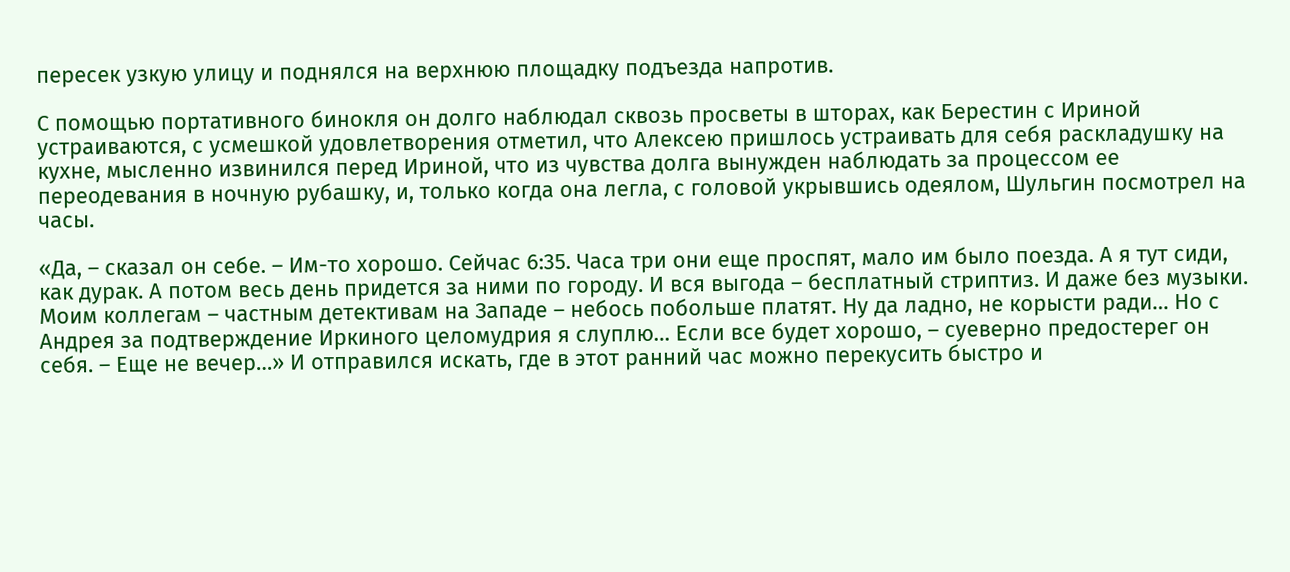пересек узкую улицу и поднялся на верхнюю площадку подъезда напротив.

С помощью портативного бинокля он долго наблюдал сквозь просветы в шторах, как Берестин с Ириной устраиваются, с усмешкой удовлетворения отметил, что Алексею пришлось устраивать для себя раскладушку на кухне, мысленно извинился перед Ириной, что из чувства долга вынужден наблюдать за процессом ее переодевания в ночную рубашку, и, только когда она легла, с головой укрывшись одеялом, Шульгин посмотрел на часы.

«Да, – сказал он себе. – Им-то хорошо. Сейчас 6:35. Часа три они еще проспят, мало им было поезда. А я тут сиди, как дурак. А потом весь день придется за ними по городу. И вся выгода – бесплатный стриптиз. И даже без музыки. Моим коллегам – частным детективам на Западе – небось побольше платят. Ну да ладно, не корысти ради… Но с Андрея за подтверждение Иркиного целомудрия я слуплю… Если все будет хорошо, – суеверно предостерег он себя. – Еще не вечер…» И отправился искать, где в этот ранний час можно перекусить быстро и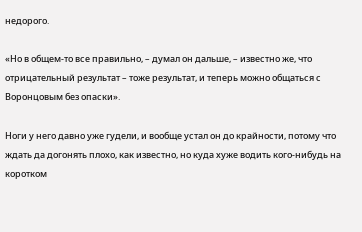недорого.

«Но в общем-то все правильно, – думал он дальше, – известно же, что отрицательный результат – тоже результат, и теперь можно общаться с Воронцовым без опаски».

Ноги у него давно уже гудели, и вообще устал он до крайности, потому что ждать да догонять плохо, как известно, но куда хуже водить кого-нибудь на коротком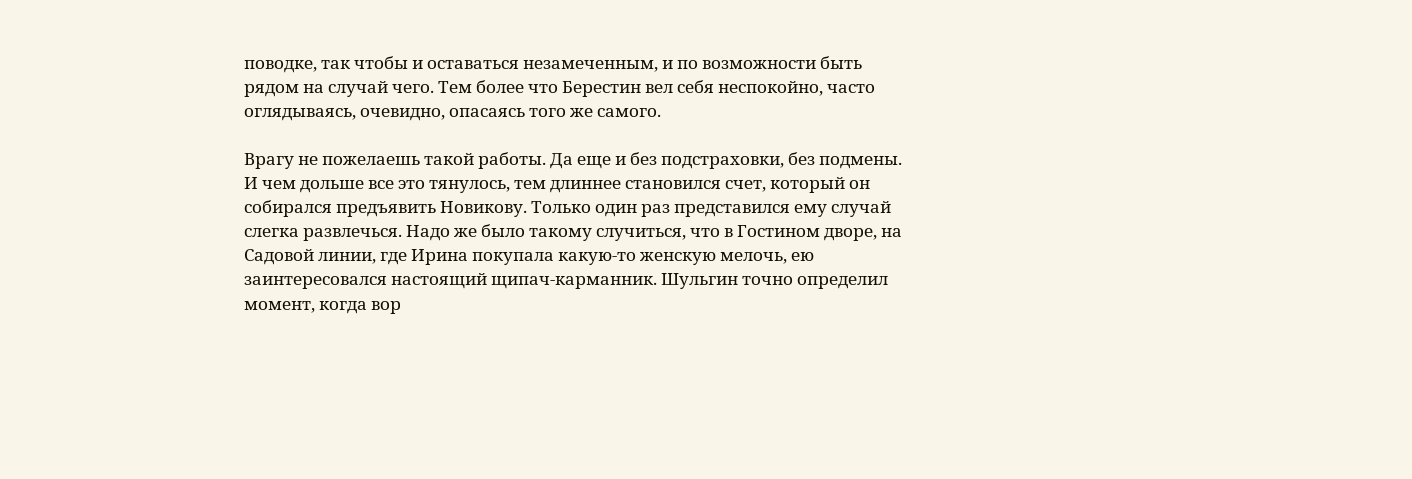поводке, так чтобы и оставаться незамеченным, и по возможности быть рядом на случай чего. Тем более что Берестин вел себя неспокойно, часто оглядываясь, очевидно, опасаясь того же самого.

Врагу не пожелаешь такой работы. Да еще и без подстраховки, без подмены. И чем дольше все это тянулось, тем длиннее становился счет, который он собирался предъявить Новикову. Только один раз представился ему случай слегка развлечься. Надо же было такому случиться, что в Гостином дворе, на Садовой линии, где Ирина покупала какую-то женскую мелочь, ею заинтересовался настоящий щипач-карманник. Шульгин точно определил момент, когда вор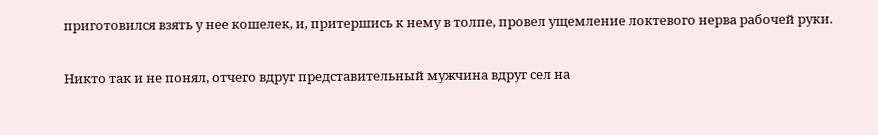приготовился взять у нее кошелек, и, притершись к нему в толпе, провел ущемление локтевого нерва рабочей руки.

Никто так и не понял, отчего вдруг представительный мужчина вдруг сел на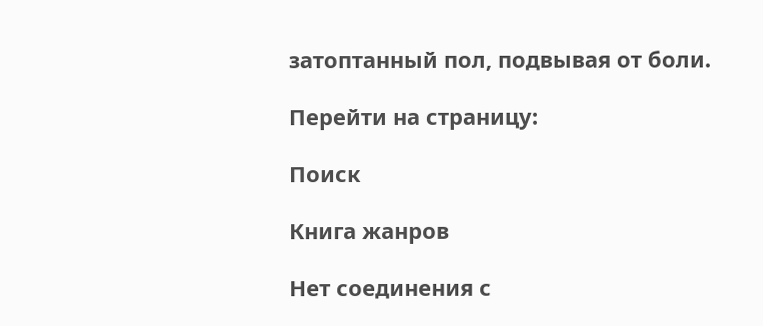затоптанный пол, подвывая от боли.

Перейти на страницу:

Поиск

Книга жанров

Нет соединения с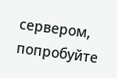сервером, попробуйте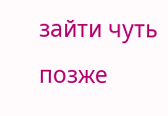зайти чуть позже